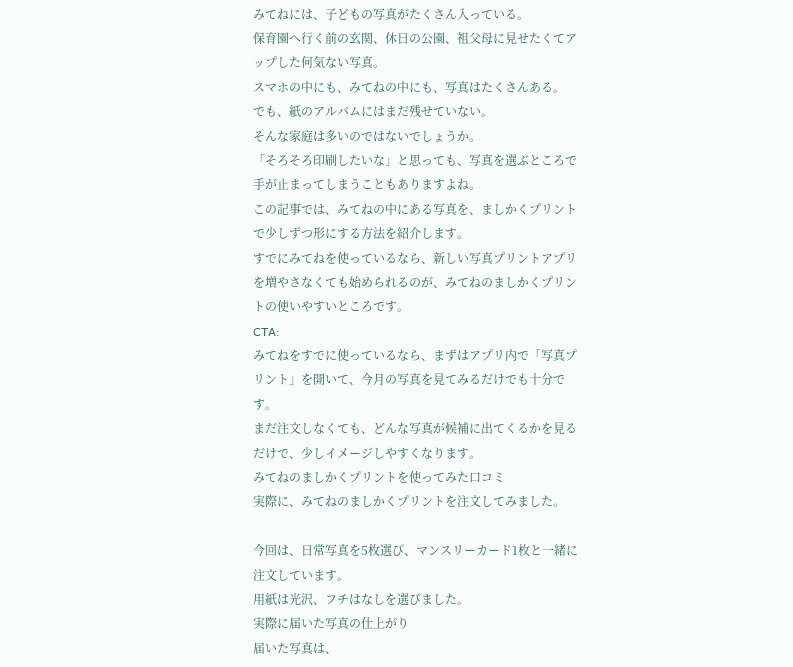みてねには、子どもの写真がたくさん入っている。
保育園へ行く前の玄関、休日の公園、祖父母に見せたくてアップした何気ない写真。
スマホの中にも、みてねの中にも、写真はたくさんある。
でも、紙のアルバムにはまだ残せていない。
そんな家庭は多いのではないでしょうか。
「そろそろ印刷したいな」と思っても、写真を選ぶところで手が止まってしまうこともありますよね。
この記事では、みてねの中にある写真を、ましかくプリントで少しずつ形にする方法を紹介します。
すでにみてねを使っているなら、新しい写真プリントアプリを増やさなくても始められるのが、みてねのましかくプリントの使いやすいところです。
CTA:
みてねをすでに使っているなら、まずはアプリ内で「写真プリント」を開いて、今月の写真を見てみるだけでも十分です。
まだ注文しなくても、どんな写真が候補に出てくるかを見るだけで、少しイメージしやすくなります。
みてねのましかくプリントを使ってみた口コミ
実際に、みてねのましかくプリントを注文してみました。

今回は、日常写真を5枚選び、マンスリーカード1枚と一緒に注文しています。
用紙は光沢、フチはなしを選びました。
実際に届いた写真の仕上がり
届いた写真は、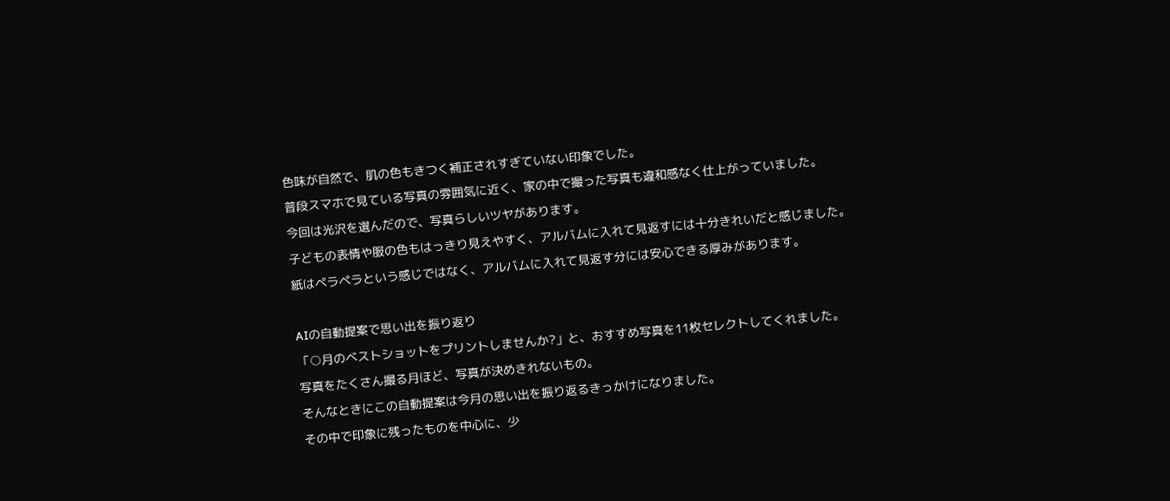色味が自然で、肌の色もきつく補正されすぎていない印象でした。
普段スマホで見ている写真の雰囲気に近く、家の中で撮った写真も違和感なく仕上がっていました。
今回は光沢を選んだので、写真らしいツヤがあります。
子どもの表情や服の色もはっきり見えやすく、アルバムに入れて見返すには十分きれいだと感じました。
紙はペラペラという感じではなく、アルバムに入れて見返す分には安心できる厚みがあります。

AIの自動提案で思い出を振り返り
「○月のベストショットをプリントしませんか?」と、おすすめ写真を11枚セレクトしてくれました。
写真をたくさん撮る月ほど、写真が決めきれないもの。
そんなときにこの自動提案は今月の思い出を振り返るきっかけになりました。
その中で印象に残ったものを中心に、少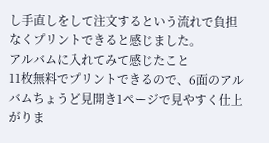し手直しをして注文するという流れで負担なくプリントできると感じました。
アルバムに入れてみて感じたこと
11枚無料でプリントできるので、6面のアルバムちょうど見開き1ページで見やすく仕上がりま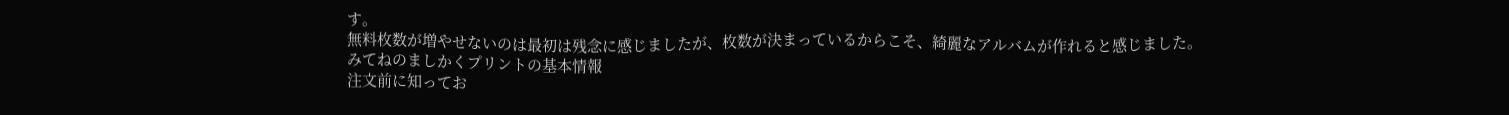す。
無料枚数が増やせないのは最初は残念に感じましたが、枚数が決まっているからこそ、綺麗なアルバムが作れると感じました。
みてねのましかくプリントの基本情報
注文前に知ってお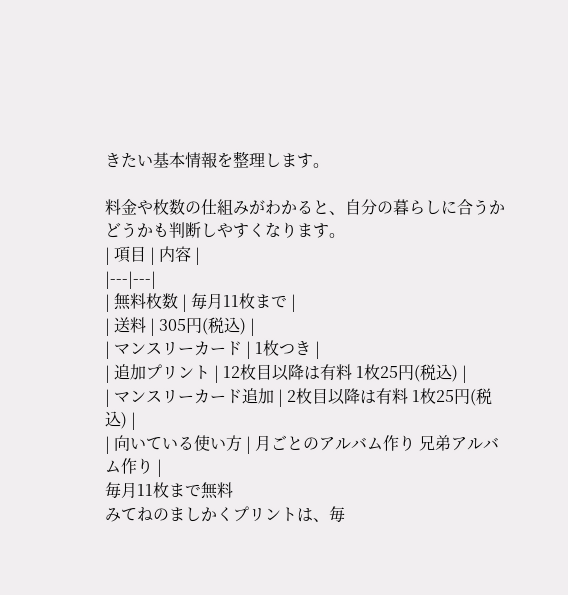きたい基本情報を整理します。

料金や枚数の仕組みがわかると、自分の暮らしに合うかどうかも判断しやすくなります。
| 項目 | 内容 |
|---|---|
| 無料枚数 | 毎月11枚まで |
| 送料 | 305円(税込) |
| マンスリーカード | 1枚つき |
| 追加プリント | 12枚目以降は有料 1枚25円(税込) |
| マンスリーカード追加 | 2枚目以降は有料 1枚25円(税込) |
| 向いている使い方 | 月ごとのアルバム作り 兄弟アルバム作り |
毎月11枚まで無料
みてねのましかくプリントは、毎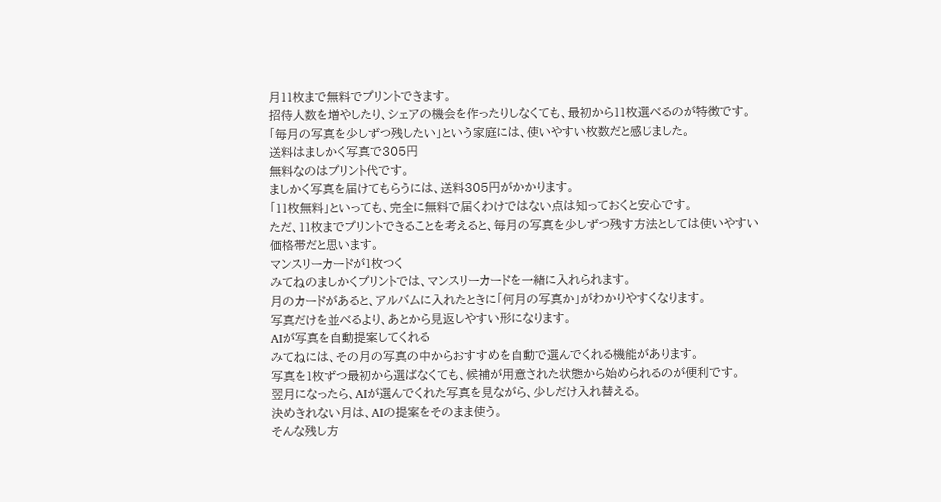月11枚まで無料でプリントできます。
招待人数を増やしたり、シェアの機会を作ったりしなくても、最初から11枚選べるのが特徴です。
「毎月の写真を少しずつ残したい」という家庭には、使いやすい枚数だと感じました。
送料はましかく写真で305円
無料なのはプリント代です。
ましかく写真を届けてもらうには、送料305円がかかります。
「11枚無料」といっても、完全に無料で届くわけではない点は知っておくと安心です。
ただ、11枚までプリントできることを考えると、毎月の写真を少しずつ残す方法としては使いやすい価格帯だと思います。
マンスリーカードが1枚つく
みてねのましかくプリントでは、マンスリーカードを一緒に入れられます。
月のカードがあると、アルバムに入れたときに「何月の写真か」がわかりやすくなります。
写真だけを並べるより、あとから見返しやすい形になります。
AIが写真を自動提案してくれる
みてねには、その月の写真の中からおすすめを自動で選んでくれる機能があります。
写真を1枚ずつ最初から選ばなくても、候補が用意された状態から始められるのが便利です。
翌月になったら、AIが選んでくれた写真を見ながら、少しだけ入れ替える。
決めきれない月は、AIの提案をそのまま使う。
そんな残し方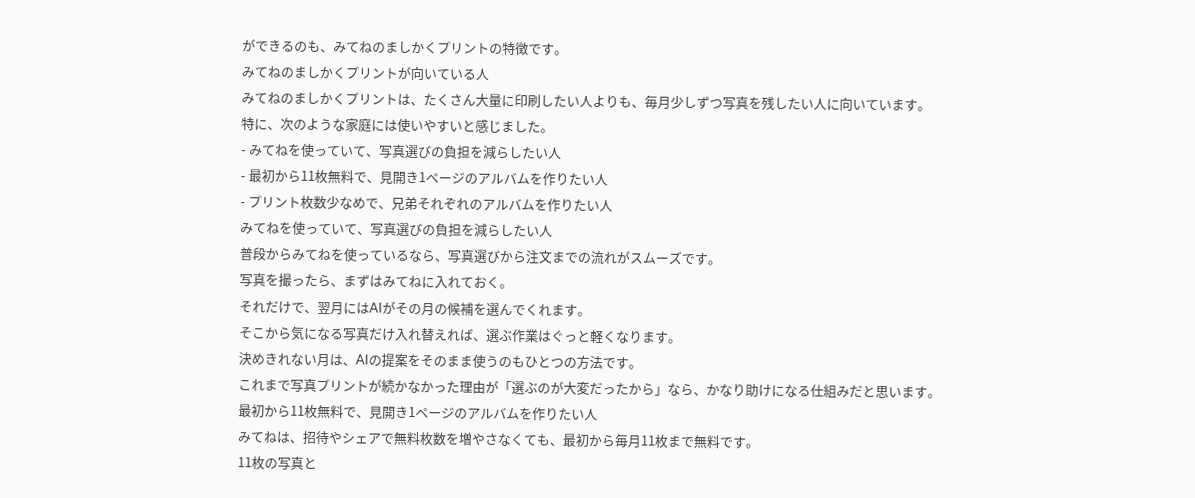ができるのも、みてねのましかくプリントの特徴です。
みてねのましかくプリントが向いている人
みてねのましかくプリントは、たくさん大量に印刷したい人よりも、毎月少しずつ写真を残したい人に向いています。
特に、次のような家庭には使いやすいと感じました。
- みてねを使っていて、写真選びの負担を減らしたい人
- 最初から11枚無料で、見開き1ページのアルバムを作りたい人
- プリント枚数少なめで、兄弟それぞれのアルバムを作りたい人
みてねを使っていて、写真選びの負担を減らしたい人
普段からみてねを使っているなら、写真選びから注文までの流れがスムーズです。
写真を撮ったら、まずはみてねに入れておく。
それだけで、翌月にはAIがその月の候補を選んでくれます。
そこから気になる写真だけ入れ替えれば、選ぶ作業はぐっと軽くなります。
決めきれない月は、AIの提案をそのまま使うのもひとつの方法です。
これまで写真プリントが続かなかった理由が「選ぶのが大変だったから」なら、かなり助けになる仕組みだと思います。
最初から11枚無料で、見開き1ページのアルバムを作りたい人
みてねは、招待やシェアで無料枚数を増やさなくても、最初から毎月11枚まで無料です。
11枚の写真と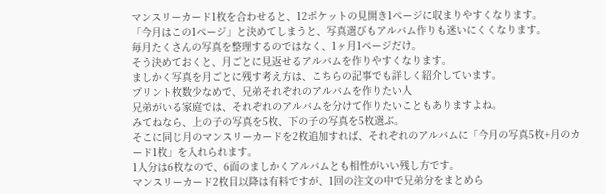マンスリーカード1枚を合わせると、12ポケットの見開き1ページに収まりやすくなります。
「今月はこの1ページ」と決めてしまうと、写真選びもアルバム作りも迷いにくくなります。
毎月たくさんの写真を整理するのではなく、1ヶ月1ページだけ。
そう決めておくと、月ごとに見返せるアルバムを作りやすくなります。
ましかく写真を月ごとに残す考え方は、こちらの記事でも詳しく紹介しています。
プリント枚数少なめで、兄弟それぞれのアルバムを作りたい人
兄弟がいる家庭では、それぞれのアルバムを分けて作りたいこともありますよね。
みてねなら、上の子の写真を5枚、下の子の写真を5枚選ぶ。
そこに同じ月のマンスリーカードを2枚追加すれば、それぞれのアルバムに「今月の写真5枚+月のカード1枚」を入れられます。
1人分は6枚なので、6面のましかくアルバムとも相性がいい残し方です。
マンスリーカード2枚目以降は有料ですが、1回の注文の中で兄弟分をまとめら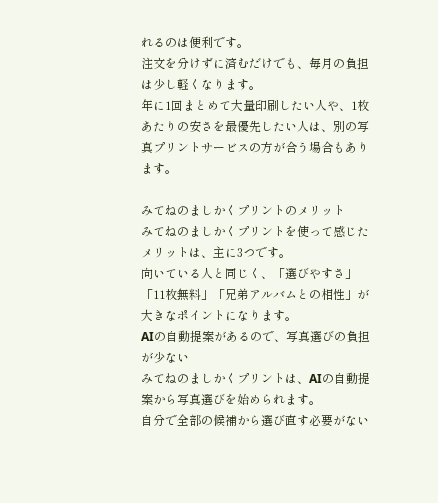れるのは便利です。
注文を分けずに済むだけでも、毎月の負担は少し軽くなります。
年に1回まとめて大量印刷したい人や、1枚あたりの安さを最優先したい人は、別の写真プリントサービスの方が合う場合もあります。

みてねのましかくプリントのメリット
みてねのましかくプリントを使って感じたメリットは、主に3つです。
向いている人と同じく、「選びやすさ」「11枚無料」「兄弟アルバムとの相性」が大きなポイントになります。
AIの自動提案があるので、写真選びの負担が少ない
みてねのましかくプリントは、AIの自動提案から写真選びを始められます。
自分で全部の候補から選び直す必要がない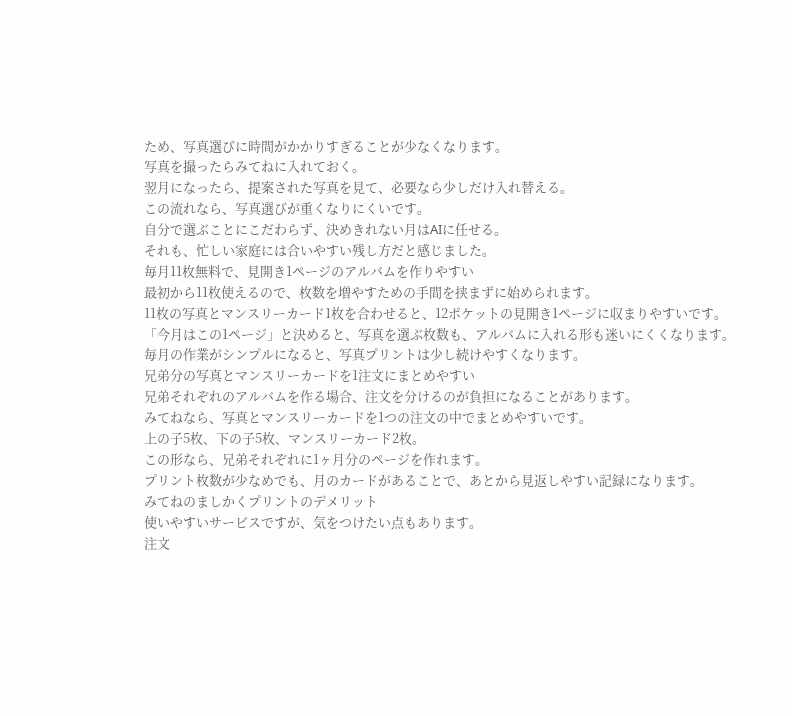ため、写真選びに時間がかかりすぎることが少なくなります。
写真を撮ったらみてねに入れておく。
翌月になったら、提案された写真を見て、必要なら少しだけ入れ替える。
この流れなら、写真選びが重くなりにくいです。
自分で選ぶことにこだわらず、決めきれない月はAIに任せる。
それも、忙しい家庭には合いやすい残し方だと感じました。
毎月11枚無料で、見開き1ページのアルバムを作りやすい
最初から11枚使えるので、枚数を増やすための手間を挟まずに始められます。
11枚の写真とマンスリーカード1枚を合わせると、12ポケットの見開き1ページに収まりやすいです。
「今月はこの1ページ」と決めると、写真を選ぶ枚数も、アルバムに入れる形も迷いにくくなります。
毎月の作業がシンプルになると、写真プリントは少し続けやすくなります。
兄弟分の写真とマンスリーカードを1注文にまとめやすい
兄弟それぞれのアルバムを作る場合、注文を分けるのが負担になることがあります。
みてねなら、写真とマンスリーカードを1つの注文の中でまとめやすいです。
上の子5枚、下の子5枚、マンスリーカード2枚。
この形なら、兄弟それぞれに1ヶ月分のページを作れます。
プリント枚数が少なめでも、月のカードがあることで、あとから見返しやすい記録になります。
みてねのましかくプリントのデメリット
使いやすいサービスですが、気をつけたい点もあります。
注文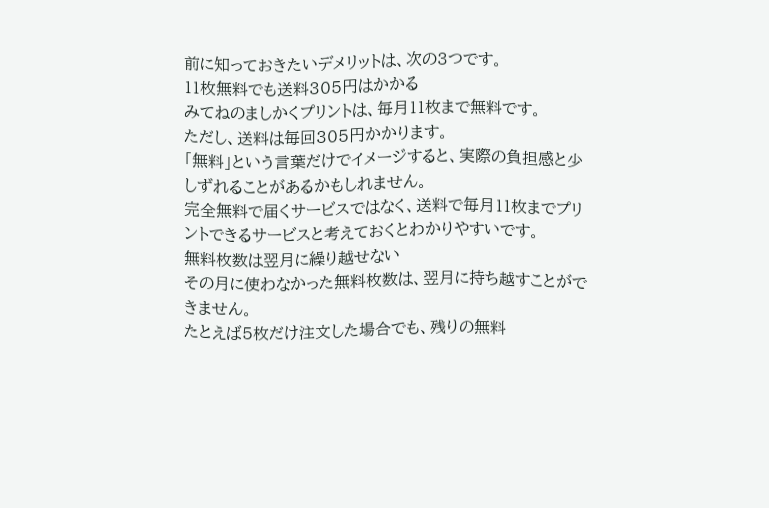前に知っておきたいデメリットは、次の3つです。
11枚無料でも送料305円はかかる
みてねのましかくプリントは、毎月11枚まで無料です。
ただし、送料は毎回305円かかります。
「無料」という言葉だけでイメージすると、実際の負担感と少しずれることがあるかもしれません。
完全無料で届くサービスではなく、送料で毎月11枚までプリントできるサービスと考えておくとわかりやすいです。
無料枚数は翌月に繰り越せない
その月に使わなかった無料枚数は、翌月に持ち越すことができません。
たとえば5枚だけ注文した場合でも、残りの無料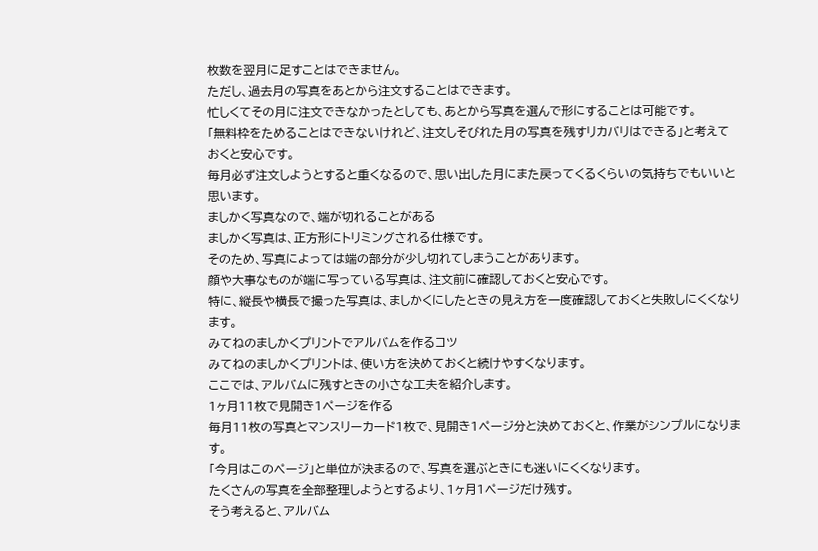枚数を翌月に足すことはできません。
ただし、過去月の写真をあとから注文することはできます。
忙しくてその月に注文できなかったとしても、あとから写真を選んで形にすることは可能です。
「無料枠をためることはできないけれど、注文しそびれた月の写真を残すリカバリはできる」と考えておくと安心です。
毎月必ず注文しようとすると重くなるので、思い出した月にまた戻ってくるくらいの気持ちでもいいと思います。
ましかく写真なので、端が切れることがある
ましかく写真は、正方形にトリミングされる仕様です。
そのため、写真によっては端の部分が少し切れてしまうことがあります。
顔や大事なものが端に写っている写真は、注文前に確認しておくと安心です。
特に、縦長や横長で撮った写真は、ましかくにしたときの見え方を一度確認しておくと失敗しにくくなります。
みてねのましかくプリントでアルバムを作るコツ
みてねのましかくプリントは、使い方を決めておくと続けやすくなります。
ここでは、アルバムに残すときの小さな工夫を紹介します。
1ヶ月11枚で見開き1ページを作る
毎月11枚の写真とマンスリーカード1枚で、見開き1ページ分と決めておくと、作業がシンプルになります。
「今月はこのページ」と単位が決まるので、写真を選ぶときにも迷いにくくなります。
たくさんの写真を全部整理しようとするより、1ヶ月1ページだけ残す。
そう考えると、アルバム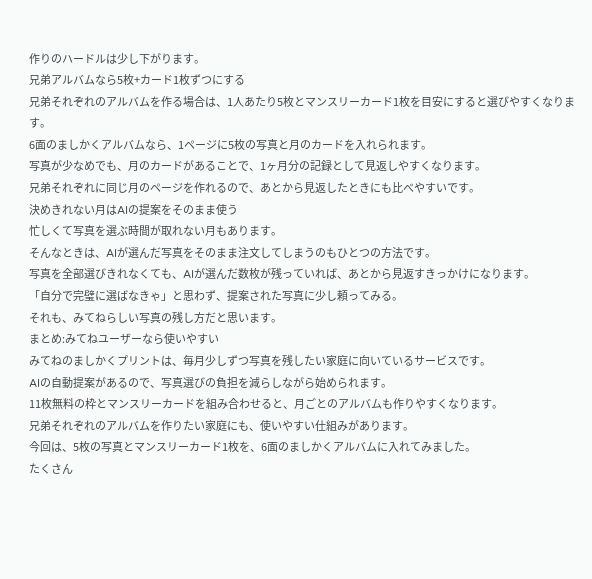作りのハードルは少し下がります。
兄弟アルバムなら5枚+カード1枚ずつにする
兄弟それぞれのアルバムを作る場合は、1人あたり5枚とマンスリーカード1枚を目安にすると選びやすくなります。
6面のましかくアルバムなら、1ページに5枚の写真と月のカードを入れられます。
写真が少なめでも、月のカードがあることで、1ヶ月分の記録として見返しやすくなります。
兄弟それぞれに同じ月のページを作れるので、あとから見返したときにも比べやすいです。
決めきれない月はAIの提案をそのまま使う
忙しくて写真を選ぶ時間が取れない月もあります。
そんなときは、AIが選んだ写真をそのまま注文してしまうのもひとつの方法です。
写真を全部選びきれなくても、AIが選んだ数枚が残っていれば、あとから見返すきっかけになります。
「自分で完璧に選ばなきゃ」と思わず、提案された写真に少し頼ってみる。
それも、みてねらしい写真の残し方だと思います。
まとめ:みてねユーザーなら使いやすい
みてねのましかくプリントは、毎月少しずつ写真を残したい家庭に向いているサービスです。
AIの自動提案があるので、写真選びの負担を減らしながら始められます。
11枚無料の枠とマンスリーカードを組み合わせると、月ごとのアルバムも作りやすくなります。
兄弟それぞれのアルバムを作りたい家庭にも、使いやすい仕組みがあります。
今回は、5枚の写真とマンスリーカード1枚を、6面のましかくアルバムに入れてみました。
たくさん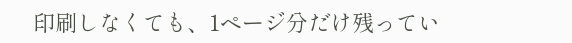印刷しなくても、1ページ分だけ残ってい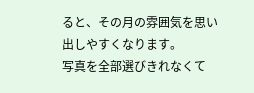ると、その月の雰囲気を思い出しやすくなります。
写真を全部選びきれなくて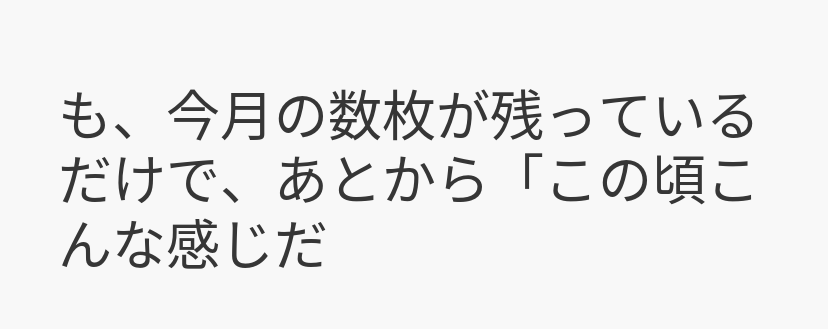も、今月の数枚が残っているだけで、あとから「この頃こんな感じだ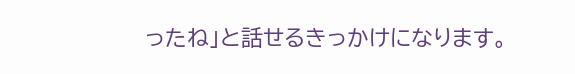ったね」と話せるきっかけになります。